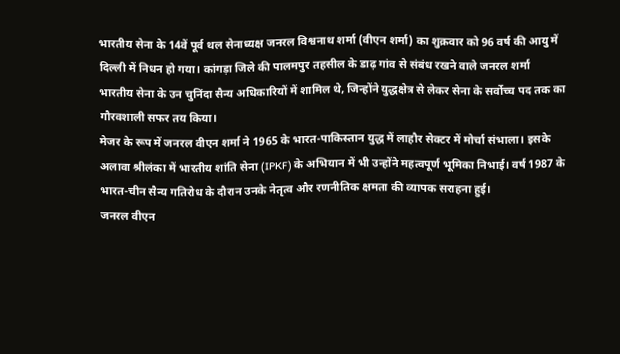भारतीय सेना के 14वें पूर्व थल सेनाध्यक्ष जनरल विश्वनाथ शर्मा (वीएन शर्मा) का शुक्रवार को 96 वर्ष की आयु में दिल्ली में निधन हो गया। कांगड़ा जिले की पालमपुर तहसील के डाढ़ गांव से संबंध रखने वाले जनरल शर्मा भारतीय सेना के उन चुनिंदा सैन्य अधिकारियों में शामिल थे, जिन्होंने युद्धक्षेत्र से लेकर सेना के सर्वोच्च पद तक का गौरवशाली सफर तय किया।
मेजर के रूप में जनरल वीएन शर्मा ने 1965 के भारत-पाकिस्तान युद्ध में लाहौर सेक्टर में मोर्चा संभाला। इसके अलावा श्रीलंका में भारतीय शांति सेना (IPKF) के अभियान में भी उन्होंने महत्वपूर्ण भूमिका निभाई। वर्ष 1987 के भारत-चीन सैन्य गतिरोध के दौरान उनके नेतृत्व और रणनीतिक क्षमता की व्यापक सराहना हुई।
जनरल वीएन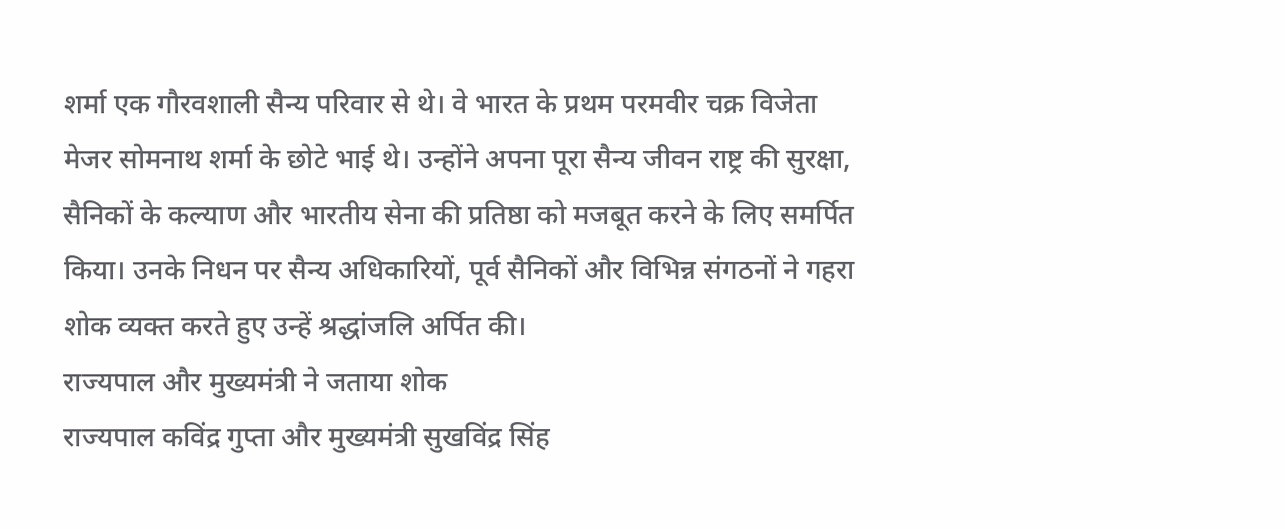शर्मा एक गौरवशाली सैन्य परिवार से थे। वे भारत के प्रथम परमवीर चक्र विजेता मेजर सोमनाथ शर्मा के छोटे भाई थे। उन्होंने अपना पूरा सैन्य जीवन राष्ट्र की सुरक्षा, सैनिकों के कल्याण और भारतीय सेना की प्रतिष्ठा को मजबूत करने के लिए समर्पित किया। उनके निधन पर सैन्य अधिकारियों, पूर्व सैनिकों और विभिन्न संगठनों ने गहरा शोक व्यक्त करते हुए उन्हें श्रद्धांजलि अर्पित की।
राज्यपाल और मुख्यमंत्री ने जताया शोक
राज्यपाल कविंद्र गुप्ता और मुख्यमंत्री सुखविंद्र सिंह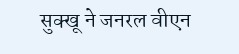सुक्खू ने जनरल वीएन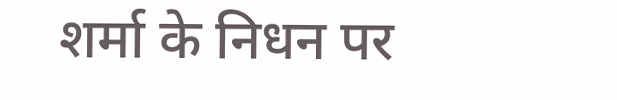शर्मा के निधन पर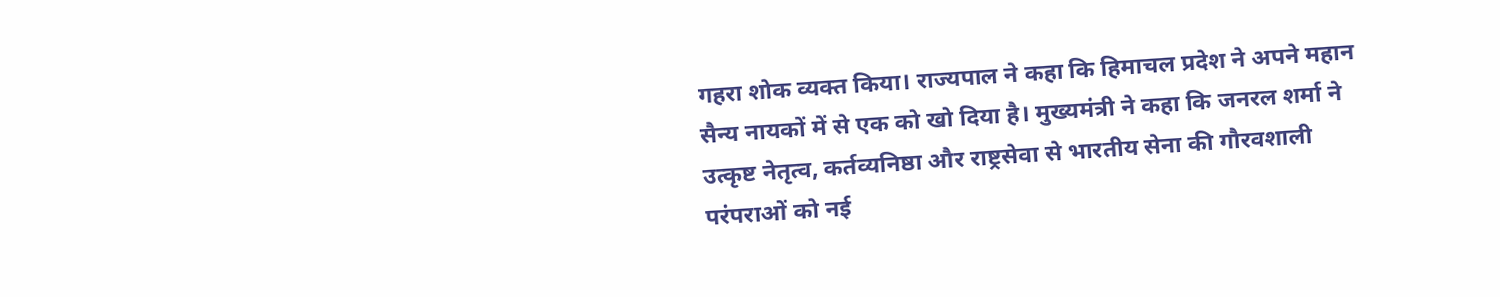गहरा शोक व्यक्त किया। राज्यपाल ने कहा कि हिमाचल प्रदेश ने अपने महान सैन्य नायकों में से एक को खो दिया है। मुख्यमंत्री ने कहा कि जनरल शर्मा ने उत्कृष्ट नेतृत्व, कर्तव्यनिष्ठा और राष्ट्रसेवा से भारतीय सेना की गौरवशाली परंपराओं को नई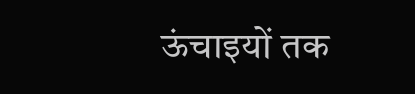ऊंचाइयों तक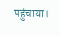पहुंचाया।